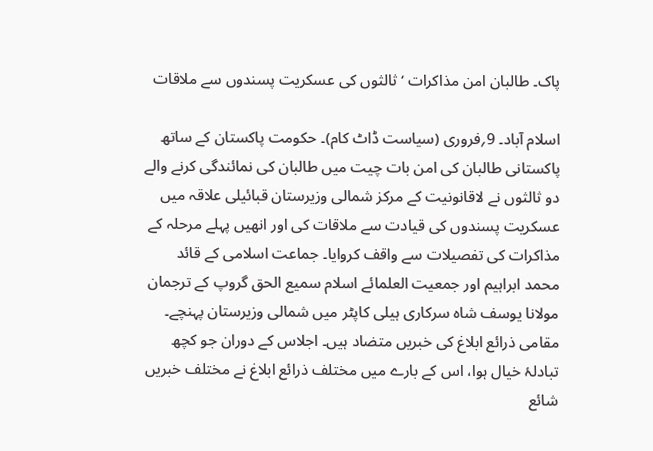پاک۔ طالبان امن مذاکرات ‘ ثالثوں کی عسکریت پسندوں سے ملاقات

اسلام آباد۔ 9؍فروری (سیاست ڈاٹ کام)۔ حکومت پاکستان کے ساتھ پاکستانی طالبان کی امن بات چیت میں طالبان کی نمائندگی کرنے والے دو ثالثوں نے لاقانونیت کے مرکز شمالی وزیرستان قبائیلی علاقہ میں عسکریت پسندوں کی قیادت سے ملاقات کی اور انھیں پہلے مرحلہ کے مذاکرات کی تفصیلات سے واقف کروایا۔ جماعت اسلامی کے قائد محمد ابراہیم اور جمعیت العلمائے اسلام سمیع الحق گروپ کے ترجمان مولانا یوسف شاہ سرکاری ہیلی کاپٹر میں شمالی وزیرستان پہنچے۔ مقامی ذرائع ابلاغ کی خبریں متضاد ہیں۔ اجلاس کے دوران جو کچھ تبادلۂ خیال ہوا، اس کے بارے میں مختلف ذرائع ابلاغ نے مختلف خبریں شائع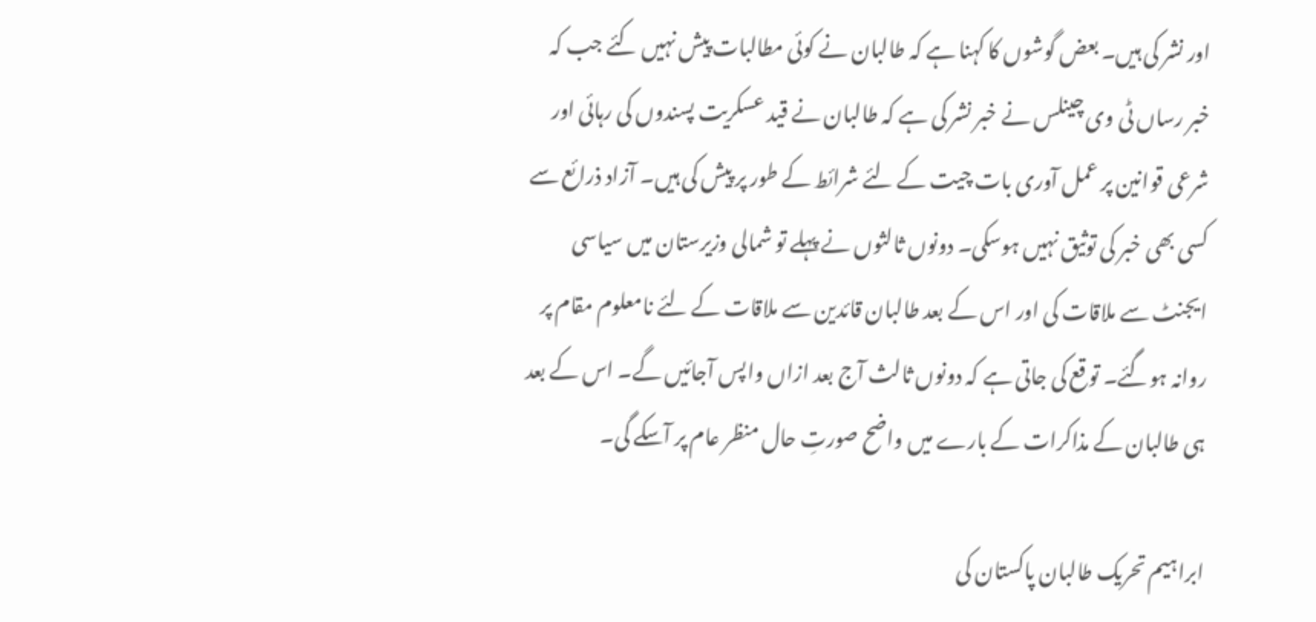اور نشر کی ہیں۔ بعض گوشوں کا کہنا ہے کہ طالبان نے کوئی مطالبات پیش نہیں کئے جب کہ خبر رساں ٹی وی چینلس نے خبر نشر کی ہے کہ طالبان نے قید عسکریت پسندوں کی رہائی اور شرعی قوانین پر عمل آوری بات چیت کے لئے شرائط کے طور پر پیش کی ہیں۔ آزاد ذرائع سے کسی بھی خبر کی توثیق نہیں ہوسکی۔ دونوں ثالثوں نے پہلے تو شمالی وزیرستان میں سیاسی ایجنٹ سے ملاقات کی اور اس کے بعد طالبان قائدین سے ملاقات کے لئے نامعلوم مقام پر روانہ ہوگئے۔ توقع کی جاتی ہے کہ دونوں ثالث آج بعد ازاں واپس آجائیں گے۔ اس کے بعد ہی طالبان کے مذاکرات کے بارے میں واضح صورتِ حال منظر عام پر آسکے گی۔

ابراہیم تحریک طالبان پاکستان کی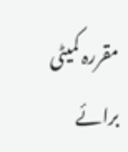مقررہ کمیٹی برائے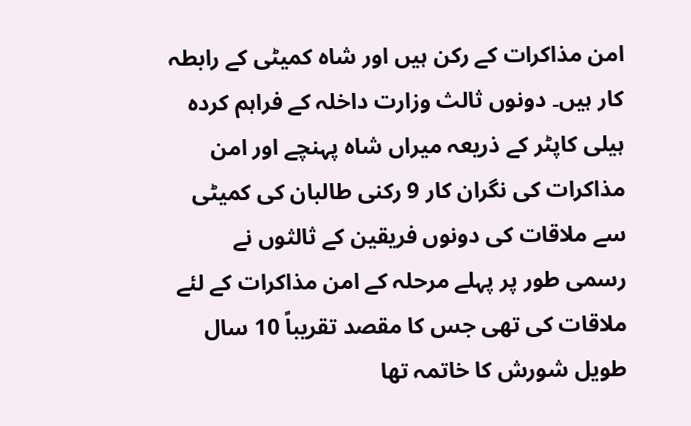امن مذاکرات کے رکن ہیں اور شاہ کمیٹی کے رابطہ کار ہیں۔ دونوں ثالث وزارت داخلہ کے فراہم کردہ ہیلی کاپٹر کے ذریعہ میراں شاہ پہنچے اور امن مذاکرات کی نگران کار 9 رکنی طالبان کی کمیٹی سے ملاقات کی دونوں فریقین کے ثالثوں نے رسمی طور پر پہلے مرحلہ کے امن مذاکرات کے لئے ملاقات کی تھی جس کا مقصد تقریباً 10 سال طویل شورش کا خاتمہ تھا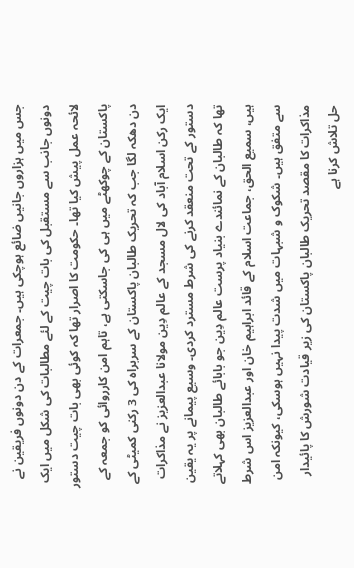جس میں ہزاروں جانیں ضائع ہوچکی ہیں۔ جمعرات کے دن دونوں فریقین نے دونوں جانب سے مستقبل کی بات چیت کے لئے مطالبات کی شکل میں ایک لائحہ عمل پیش کیا تھا۔ حکومت کا اصرار تھا کہ کوئی بھی بات چیت دستور پاکستان کے چوکھٹے میں ہی کی جاسکتی ہے، تاہم امن کارروائی کو جمعہ کے دن دھکہ لگا جب کہ تحریک طالبان پاکستان کے سربراہ کی 3 رکنی کمیٹی کے ایک رکن اسلام آباد کی لال مسجد کے عالم دِین مولانا عبدالعزیز نے مذاکرات دستور کے تحت منعقد کرنے کی شرط مسترد کردی۔ وسیع پیمانے پر یہ یقین تھا کہ طالبان کے نمائندے بنیاد پرست عالم دِین جو بابائے طالبان بھی کہلاتے ہیں، سمیع الحق، جماعت اسلام کے قائد ابراہیم خان اور عبدالعزیز اس شرط سے متفق ہیں۔ شکوک و شبہات میں شدت پیدا نہیں ہوسکی، کیونکہ امن مذاکرات کا مقصد تحریک طالبان پاکستان کی زیر قیادت شورش کا پائیدار حل تلاش کرنا ہے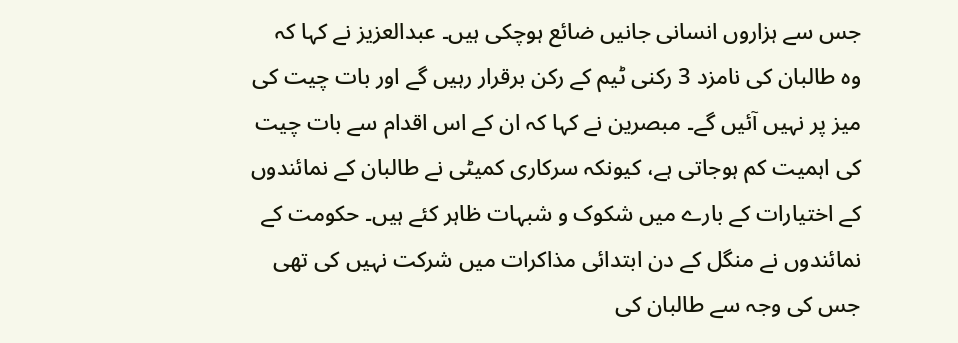جس سے ہزاروں انسانی جانیں ضائع ہوچکی ہیں۔ عبدالعزیز نے کہا کہ وہ طالبان کی نامزد 3 رکنی ٹیم کے رکن برقرار رہیں گے اور بات چیت کی میز پر نہیں آئیں گے۔ مبصرین نے کہا کہ ان کے اس اقدام سے بات چیت کی اہمیت کم ہوجاتی ہے، کیونکہ سرکاری کمیٹی نے طالبان کے نمائندوں کے اختیارات کے بارے میں شکوک و شبہات ظاہر کئے ہیں۔ حکومت کے نمائندوں نے منگل کے دن ابتدائی مذاکرات میں شرکت نہیں کی تھی جس کی وجہ سے طالبان کی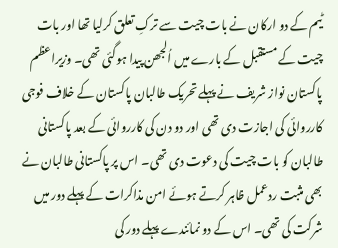ٹیم کے دو ارکان نے بات چیت سے ترکِ تعلق کرلیا تھا اور بات چیت کے مستقبل کے بارے میں اُلجھن پیدا ہوگئی تھی۔ وزیراعظم پاکستان نواز شریف نے پہلے تحریک طالبان پاکستان کے خلاف فوجی کارروائی کی اجازت دی تھی اور دو دن کی کارروائی کے بعد پاکستانی طالبان کو بات چیت کی دعوت دی تھی۔ اس پر پاکستانی طالبان نے بھی مثبت ردعمل ظاہر کرتے ہوئے امن مذاکرات کے پہلے دور میں شرکت کی تھی۔ اس کے دو نمائندے پہلے دور کی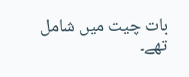بات چیت میں شامل تھے۔